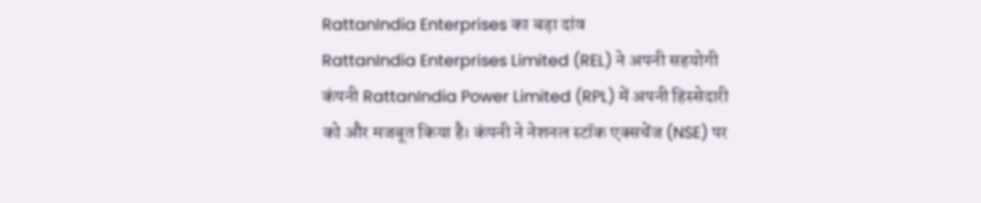RattanIndia Enterprises का बड़ा दांव
RattanIndia Enterprises Limited (REL) ने अपनी सहयोगी कंपनी RattanIndia Power Limited (RPL) में अपनी हिस्सेदारी को और मजबूत किया है। कंपनी ने नेशनल स्टॉक एक्सचेंज (NSE) पर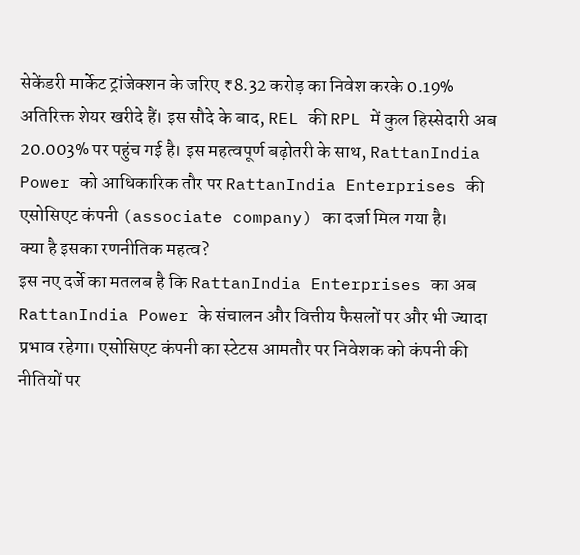सेकेंडरी मार्केट ट्रांजेक्शन के जरिए ₹8.32 करोड़ का निवेश करके 0.19% अतिरिक्त शेयर खरीदे हैं। इस सौदे के बाद, REL की RPL में कुल हिस्सेदारी अब 20.003% पर पहुंच गई है। इस महत्वपूर्ण बढ़ोतरी के साथ, RattanIndia Power को आधिकारिक तौर पर RattanIndia Enterprises की एसोसिएट कंपनी (associate company) का दर्जा मिल गया है।
क्या है इसका रणनीतिक महत्व?
इस नए दर्जे का मतलब है कि RattanIndia Enterprises का अब RattanIndia Power के संचालन और वित्तीय फैसलों पर और भी ज्यादा प्रभाव रहेगा। एसोसिएट कंपनी का स्टेटस आमतौर पर निवेशक को कंपनी की नीतियों पर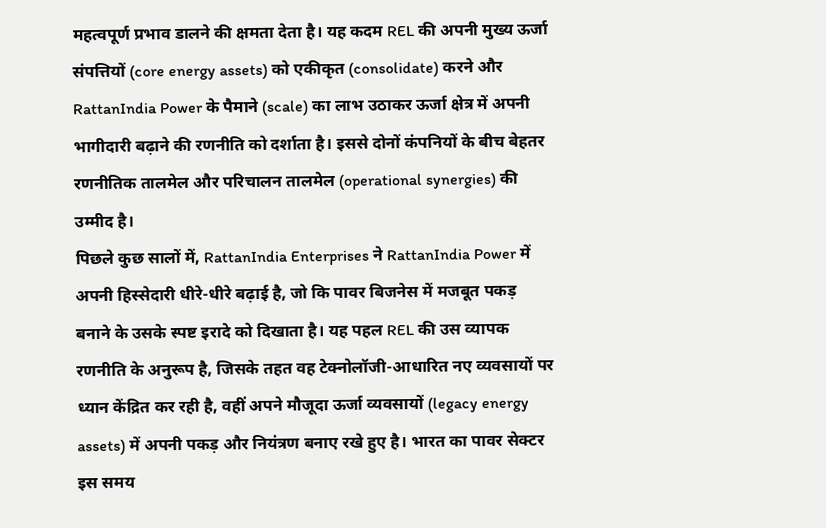महत्वपूर्ण प्रभाव डालने की क्षमता देता है। यह कदम REL की अपनी मुख्य ऊर्जा संपत्तियों (core energy assets) को एकीकृत (consolidate) करने और RattanIndia Power के पैमाने (scale) का लाभ उठाकर ऊर्जा क्षेत्र में अपनी भागीदारी बढ़ाने की रणनीति को दर्शाता है। इससे दोनों कंपनियों के बीच बेहतर रणनीतिक तालमेल और परिचालन तालमेल (operational synergies) की उम्मीद है।
पिछले कुछ सालों में, RattanIndia Enterprises ने RattanIndia Power में अपनी हिस्सेदारी धीरे-धीरे बढ़ाई है, जो कि पावर बिजनेस में मजबूत पकड़ बनाने के उसके स्पष्ट इरादे को दिखाता है। यह पहल REL की उस व्यापक रणनीति के अनुरूप है, जिसके तहत वह टेक्नोलॉजी-आधारित नए व्यवसायों पर ध्यान केंद्रित कर रही है, वहीं अपने मौजूदा ऊर्जा व्यवसायों (legacy energy assets) में अपनी पकड़ और नियंत्रण बनाए रखे हुए है। भारत का पावर सेक्टर इस समय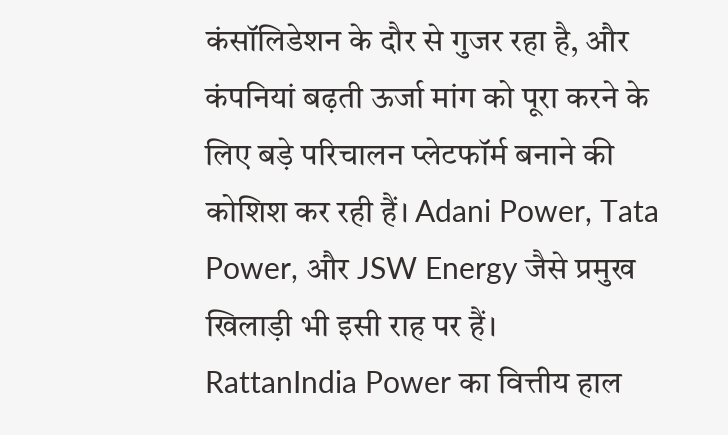कंसॉलिडेशन के दौर से गुजर रहा है, और कंपनियां बढ़ती ऊर्जा मांग को पूरा करने के लिए बड़े परिचालन प्लेटफॉर्म बनाने की कोशिश कर रही हैं। Adani Power, Tata Power, और JSW Energy जैसे प्रमुख खिलाड़ी भी इसी राह पर हैं।
RattanIndia Power का वित्तीय हाल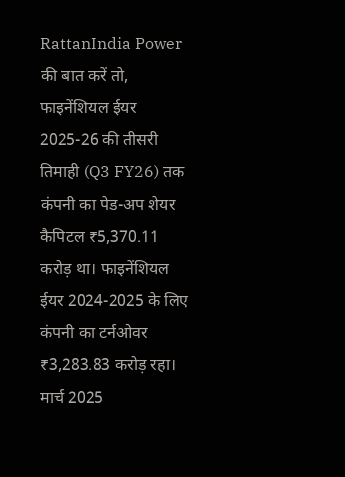RattanIndia Power की बात करें तो, फाइनेंशियल ईयर 2025-26 की तीसरी तिमाही (Q3 FY26) तक कंपनी का पेड-अप शेयर कैपिटल ₹5,370.11 करोड़ था। फाइनेंशियल ईयर 2024-2025 के लिए कंपनी का टर्नओवर ₹3,283.83 करोड़ रहा। मार्च 2025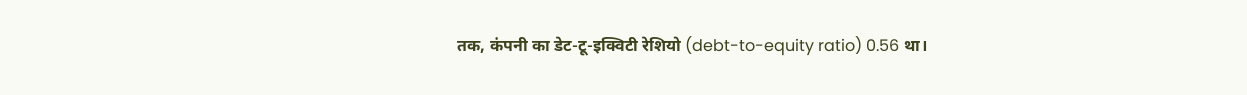तक, कंपनी का डेट-टू-इक्विटी रेशियो (debt-to-equity ratio) 0.56 था।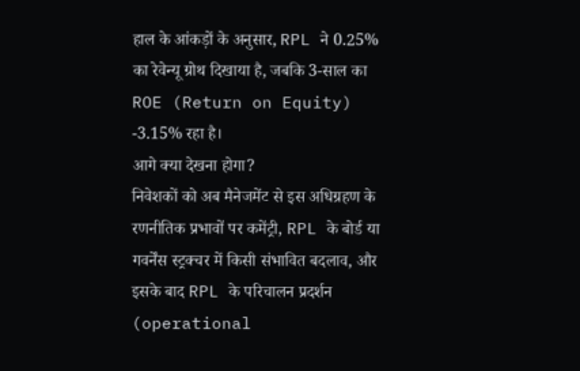हाल के आंकड़ों के अनुसार, RPL ने 0.25% का रेवेन्यू ग्रोथ दिखाया है, जबकि 3-साल का ROE (Return on Equity) -3.15% रहा है।
आगे क्या देखना होगा?
निवेशकों को अब मैनेजमेंट से इस अधिग्रहण के रणनीतिक प्रभावों पर कमेंट्री, RPL के बोर्ड या गवर्नेंस स्ट्रक्चर में किसी संभावित बदलाव, और इसके बाद RPL के परिचालन प्रदर्शन (operational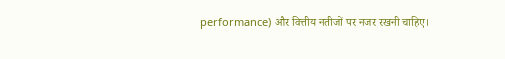performance) और वित्तीय नतीजों पर नजर रखनी चाहिए।